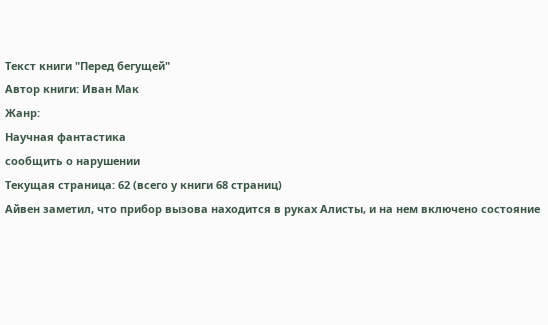Текст книги "Перед бегущей"
Автор книги: Иван Мак
Жанр:
Научная фантастика
сообщить о нарушении
Текущая страница: 62 (всего у книги 68 страниц)
Айвен заметил, что прибор вызова находится в руках Алисты, и на нем включено состояние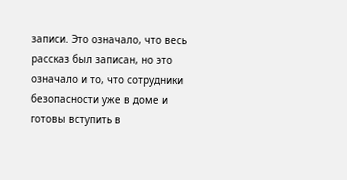записи. Это означало, что весь рассказ был записан, но это означало и то, что сотрудники безопасности уже в доме и готовы вступить в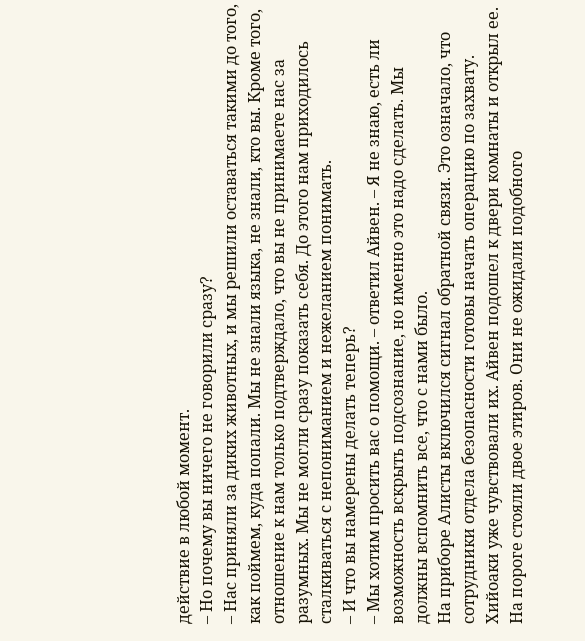действие в любой момент.
– Но почему вы ничего не говорили сразу?
– Нас приняли за диких животных, и мы решили оставаться такими до того, как поймем, куда попали. Мы не знали языка, не знали, кто вы. Кроме того, отношение к нам только подтверждало, что вы не принимаете нас за разумных. Мы не могли сразу показать себя. До этого нам приходилось сталкиваться с непониманием и нежеланием понимать.
– И что вы намерены делать теперь?
– Мы хотим просить вас о помощи. – ответил Айвен. – Я не знаю, есть ли возможность вскрыть подсознание, но именно это надо сделать. Мы должны вспомнить все, что с нами было.
На приборе Алисты включился сигнал обратной связи. Это означало, что сотрудники отдела безопасности готовы начать операцию по захвату. Хийоаки уже чувствовали их. Айвен подошел к двери комнаты и открыл ее. На пороге стояли двое этиров. Они не ожидали подобного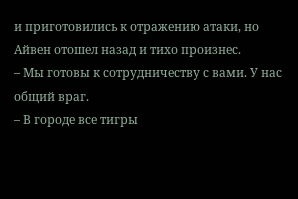и приготовились к отражению атаки, но Айвен отошел назад и тихо произнес.
– Мы готовы к сотрудничеству с вами. У нас общий враг.
– В городе все тигры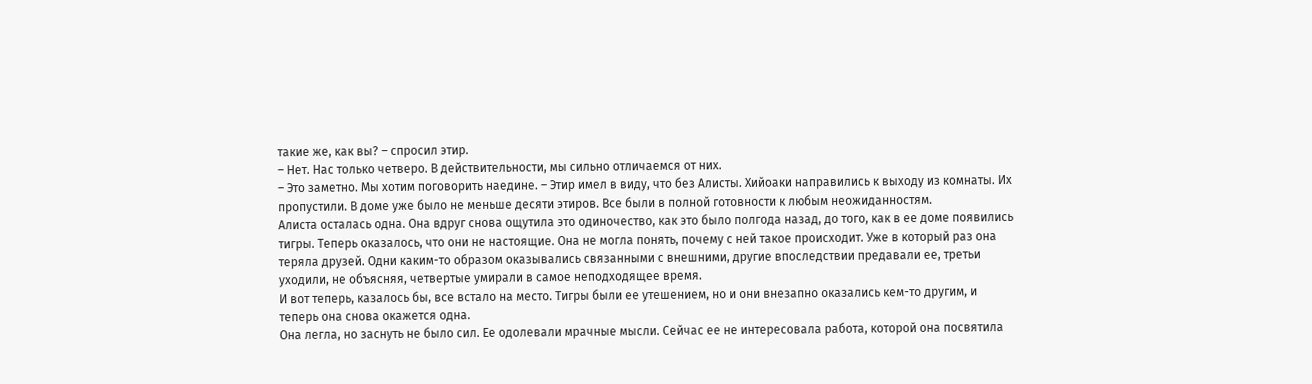такие же, как вы? – спросил этир.
– Нет. Нас только четверо. В действительности, мы сильно отличаемся от них.
– Это заметно. Мы хотим поговорить наедине. – Этир имел в виду, что без Алисты. Хийоаки направились к выходу из комнаты. Их пропустили. В доме уже было не меньше десяти этиров. Все были в полной готовности к любым неожиданностям.
Алиста осталась одна. Она вдруг снова ощутила это одиночество, как это было полгода назад, до того, как в ее доме появились тигры. Теперь оказалось, что они не настоящие. Она не могла понять, почему с ней такое происходит. Уже в который раз она теряла друзей. Одни каким-то образом оказывались связанными с внешними, другие впоследствии предавали ее, третьи уходили, не объясняя, четвертые умирали в самое неподходящее время.
И вот теперь, казалось бы, все встало на место. Тигры были ее утешением, но и они внезапно оказались кем-то другим, и теперь она снова окажется одна.
Она легла, но заснуть не было сил. Ее одолевали мрачные мысли. Сейчас ее не интересовала работа, которой она посвятила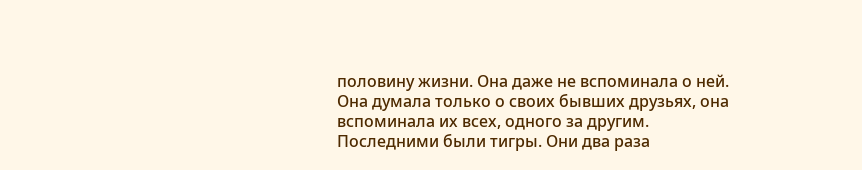половину жизни. Она даже не вспоминала о ней. Она думала только о своих бывших друзьях, она вспоминала их всех, одного за другим.
Последними были тигры. Они два раза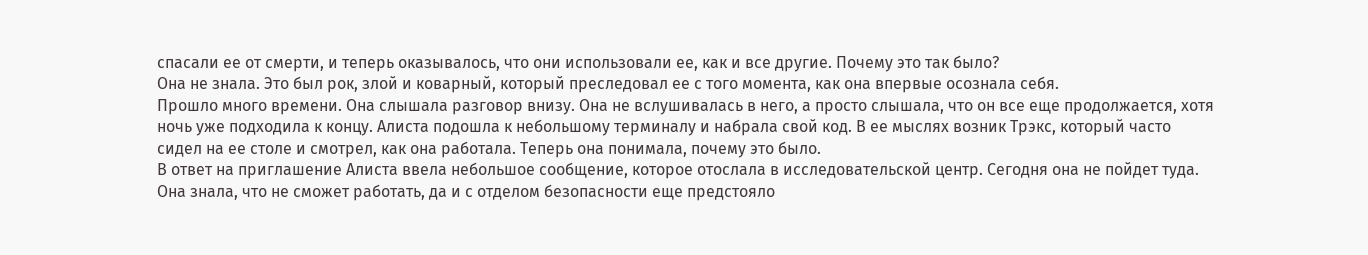спасали ее от смерти, и теперь оказывалось, что они использовали ее, как и все другие. Почему это так было?
Она не знала. Это был рок, злой и коварный, который преследовал ее с того момента, как она впервые осознала себя.
Прошло много времени. Она слышала разговор внизу. Она не вслушивалась в него, а просто слышала, что он все еще продолжается, хотя ночь уже подходила к концу. Алиста подошла к небольшому терминалу и набрала свой код. В ее мыслях возник Трэкс, который часто сидел на ее столе и смотрел, как она работала. Теперь она понимала, почему это было.
В ответ на приглашение Алиста ввела небольшое сообщение, которое отослала в исследовательской центр. Сегодня она не пойдет туда. Она знала, что не сможет работать, да и с отделом безопасности еще предстояло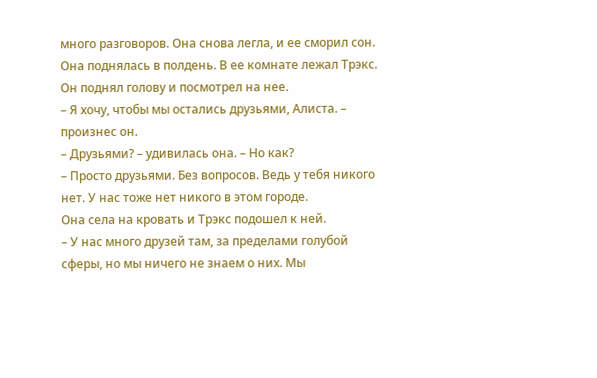много разговоров. Она снова легла, и ее сморил сон.
Она поднялась в полдень. В ее комнате лежал Трэкс. Он поднял голову и посмотрел на нее.
– Я хочу, чтобы мы остались друзьями, Алиста. – произнес он.
– Друзьями? – удивилась она. – Но как?
– Просто друзьями. Без вопросов. Ведь у тебя никого нет. У нас тоже нет никого в этом городе.
Она села на кровать и Трэкс подошел к ней.
– У нас много друзей там, за пределами голубой сферы, но мы ничего не знаем о них. Мы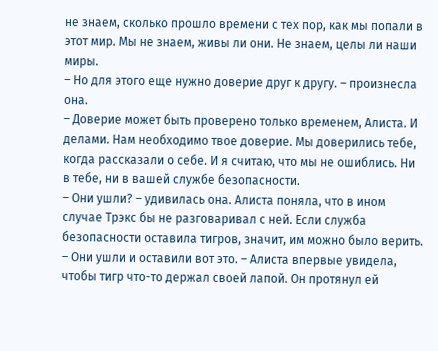не знаем, сколько прошло времени с тех пор, как мы попали в этот мир. Мы не знаем, живы ли они. Не знаем, целы ли наши миры.
– Но для этого еще нужно доверие друг к другу. – произнесла она.
– Доверие может быть проверено только временем, Алиста. И делами. Нам необходимо твое доверие. Мы доверились тебе, когда рассказали о себе. И я считаю, что мы не ошиблись. Ни в тебе, ни в вашей службе безопасности.
– Они ушли? – удивилась она. Алиста поняла, что в ином случае Трэкс бы не разговаривал с ней. Если служба безопасности оставила тигров, значит, им можно было верить.
– Они ушли и оставили вот это. – Алиста впервые увидела, чтобы тигр что-то держал своей лапой. Он протянул ей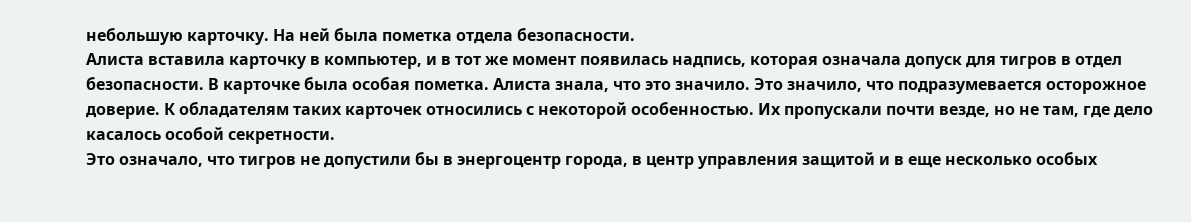небольшую карточку. На ней была пометка отдела безопасности.
Алиста вставила карточку в компьютер, и в тот же момент появилась надпись, которая означала допуск для тигров в отдел безопасности. В карточке была особая пометка. Алиста знала, что это значило. Это значило, что подразумевается осторожное доверие. К обладателям таких карточек относились с некоторой особенностью. Их пропускали почти везде, но не там, где дело касалось особой секретности.
Это означало, что тигров не допустили бы в энергоцентр города, в центр управления защитой и в еще несколько особых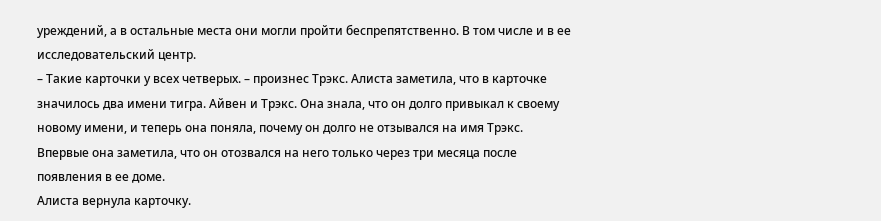уреждений, а в остальные места они могли пройти беспрепятственно. В том числе и в ее исследовательский центр.
– Такие карточки у всех четверых. – произнес Трэкс. Алиста заметила, что в карточке значилось два имени тигра. Айвен и Трэкс. Она знала, что он долго привыкал к своему новому имени, и теперь она поняла, почему он долго не отзывался на имя Трэкс. Впервые она заметила, что он отозвался на него только через три месяца после появления в ее доме.
Алиста вернула карточку.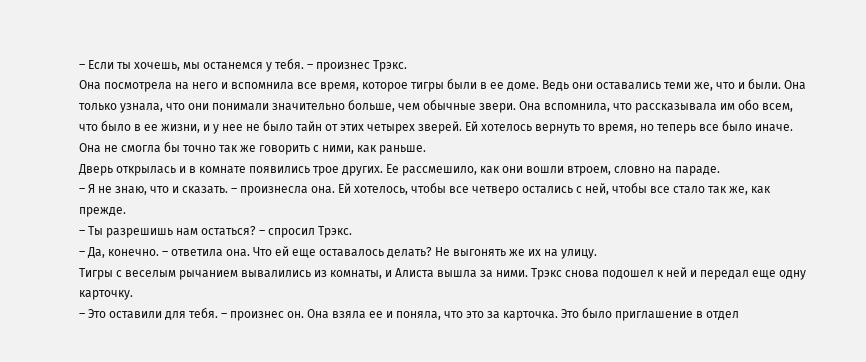– Если ты хочешь, мы останемся у тебя. – произнес Трэкс.
Она посмотрела на него и вспомнила все время, которое тигры были в ее доме. Ведь они оставались теми же, что и были. Она только узнала, что они понимали значительно больше, чем обычные звери. Она вспомнила, что рассказывала им обо всем, что было в ее жизни, и у нее не было тайн от этих четырех зверей. Ей хотелось вернуть то время, но теперь все было иначе. Она не смогла бы точно так же говорить с ними, как раньше.
Дверь открылась и в комнате появились трое других. Ее рассмешило, как они вошли втроем, словно на параде.
– Я не знаю, что и сказать. – произнесла она. Ей хотелось, чтобы все четверо остались с ней, чтобы все стало так же, как прежде.
– Ты разрешишь нам остаться? – спросил Трэкс.
– Да, конечно. – ответила она. Что ей еще оставалось делать? Не выгонять же их на улицу.
Тигры с веселым рычанием вывалились из комнаты, и Алиста вышла за ними. Трэкс снова подошел к ней и передал еще одну карточку.
– Это оставили для тебя. – произнес он. Она взяла ее и поняла, что это за карточка. Это было приглашение в отдел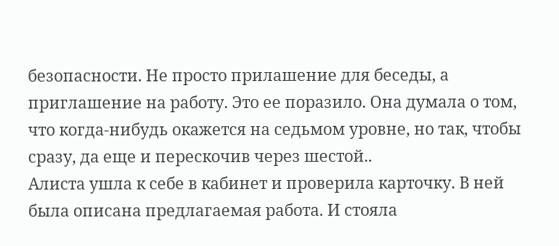безопасности. Не просто прилашение для беседы, а приглашение на работу. Это ее поразило. Она думала о том, что когда-нибудь окажется на седьмом уровне, но так, чтобы сразу, да еще и перескочив через шестой..
Алиста ушла к себе в кабинет и проверила карточку. В ней была описана предлагаемая работа. И стояла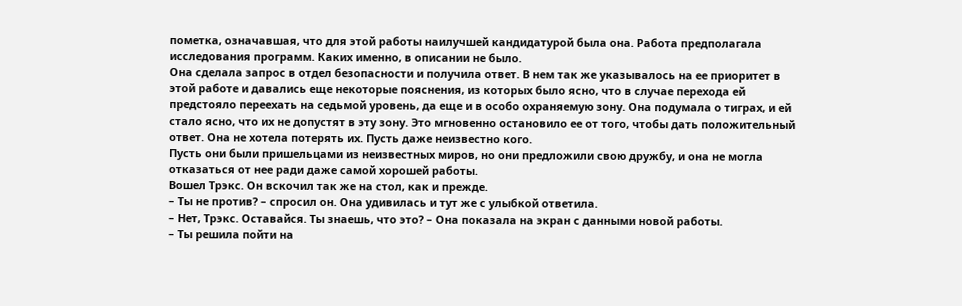пометка, означавшая, что для этой работы наилучшей кандидатурой была она. Работа предполагала исследования программ. Каких именно, в описании не было.
Она сделала запрос в отдел безопасности и получила ответ. В нем так же указывалось на ее приоритет в этой работе и давались еще некоторые пояснения, из которых было ясно, что в случае перехода ей предстояло переехать на седьмой уровень, да еще и в особо охраняемую зону. Она подумала о тиграх, и ей стало ясно, что их не допустят в эту зону. Это мгновенно остановило ее от того, чтобы дать положительный ответ. Она не хотела потерять их. Пусть даже неизвестно кого.
Пусть они были пришельцами из неизвестных миров, но они предложили свою дружбу, и она не могла отказаться от нее ради даже самой хорошей работы.
Вошел Трэкс. Он вскочил так же на стол, как и прежде.
– Ты не против? – спросил он. Она удивилась и тут же с улыбкой ответила.
– Нет, Трэкс. Оставайся. Ты знаешь, что это? – Она показала на экран с данными новой работы.
– Ты решила пойти на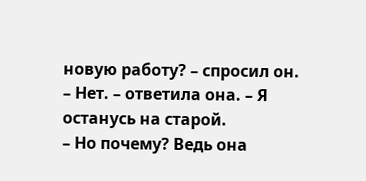новую работу? – спросил он.
– Нет. – ответила она. – Я останусь на старой.
– Но почему? Ведь она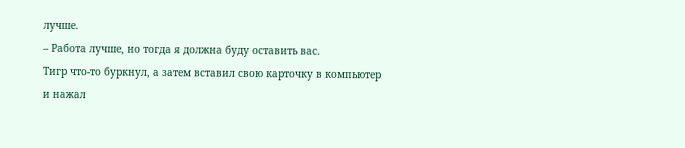лучше.
– Работа лучше, но тогда я должна буду оставить вас.
Тигр что-то буркнул, а затем вставил свою карточку в компьютер и нажал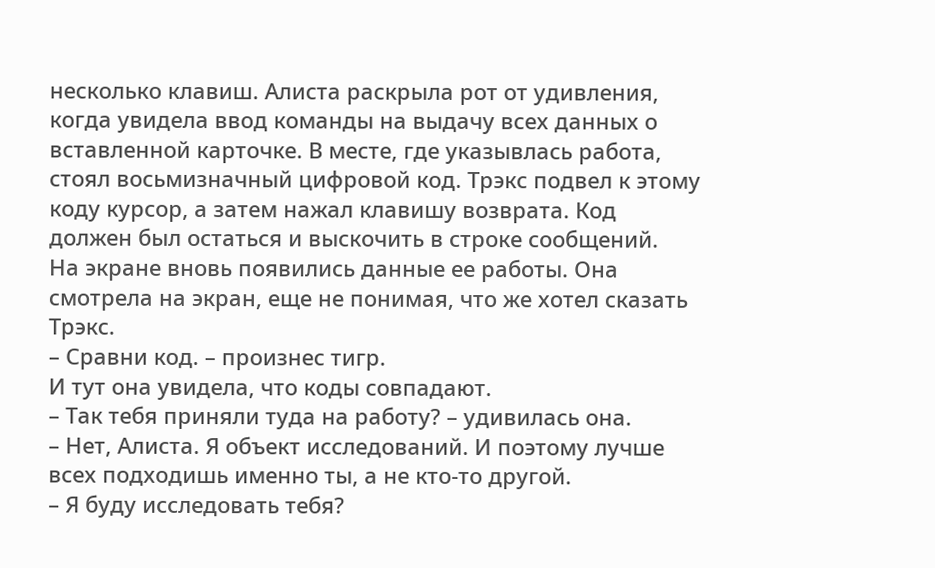несколько клавиш. Алиста раскрыла рот от удивления, когда увидела ввод команды на выдачу всех данных о вставленной карточке. В месте, где указывлась работа, стоял восьмизначный цифровой код. Трэкс подвел к этому коду курсор, а затем нажал клавишу возврата. Код должен был остаться и выскочить в строке сообщений.
На экране вновь появились данные ее работы. Она смотрела на экран, еще не понимая, что же хотел сказать Трэкс.
– Сравни код. – произнес тигр.
И тут она увидела, что коды совпадают.
– Так тебя приняли туда на работу? – удивилась она.
– Нет, Алиста. Я объект исследований. И поэтому лучше всех подходишь именно ты, а не кто-то другой.
– Я буду исследовать тебя?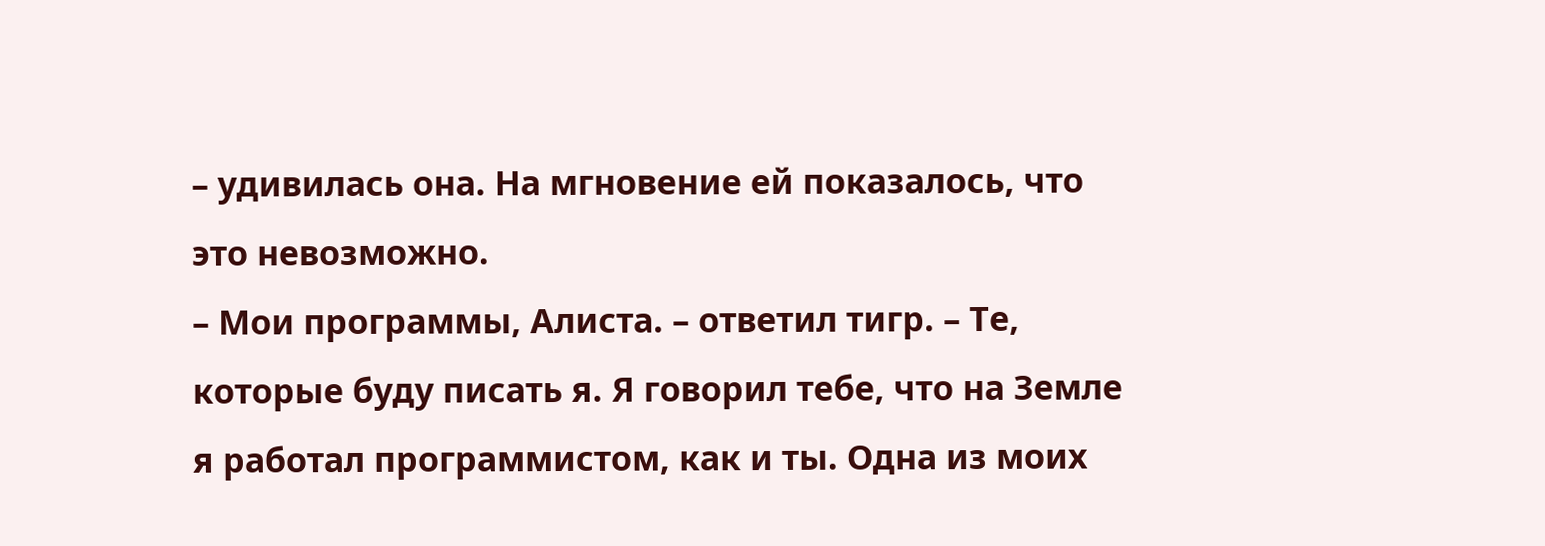– удивилась она. На мгновение ей показалось, что это невозможно.
– Мои программы, Алиста. – ответил тигр. – Те, которые буду писать я. Я говорил тебе, что на Земле я работал программистом, как и ты. Одна из моих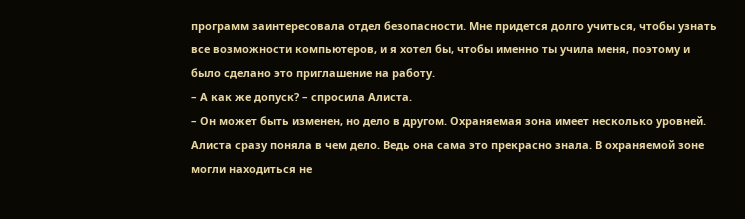программ заинтересовала отдел безопасности. Мне придется долго учиться, чтобы узнать все возможности компьютеров, и я хотел бы, чтобы именно ты учила меня, поэтому и было сделано это приглашение на работу.
– А как же допуск? – спросила Алиста.
– Он может быть изменен, но дело в другом. Охраняемая зона имеет несколько уровней.
Алиста сразу поняла в чем дело. Ведь она сама это прекрасно знала. В охраняемой зоне могли находиться не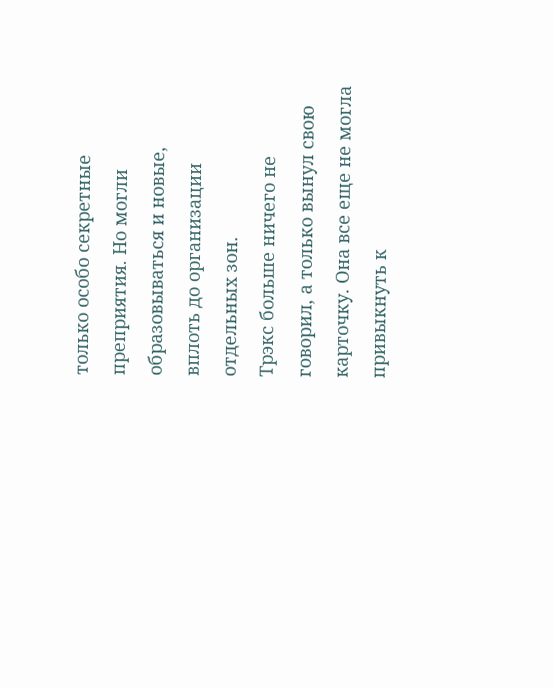только особо секретные преприятия. Но могли образовываться и новые, вплоть до организации отдельных зон.
Трэкс больше ничего не говорил, а только вынул свою карточку. Она все еще не могла привыкнуть к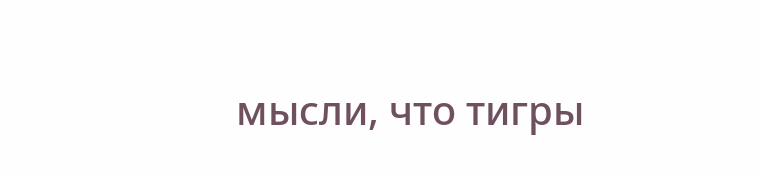мысли, что тигры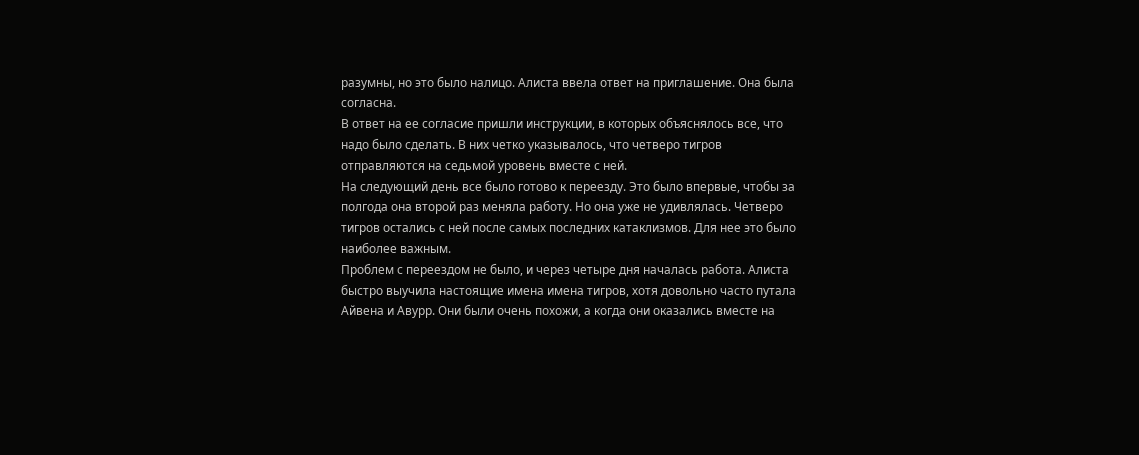разумны, но это было налицо. Алиста ввела ответ на приглашение. Она была согласна.
В ответ на ее согласие пришли инструкции, в которых объяснялось все, что надо было сделать. В них четко указывалось, что четверо тигров отправляются на седьмой уровень вместе с ней.
На следующий день все было готово к переезду. Это было впервые, чтобы за полгода она второй раз меняла работу. Но она уже не удивлялась. Четверо тигров остались с ней после самых последних катаклизмов. Для нее это было наиболее важным.
Проблем с переездом не было, и через четыре дня началась работа. Алиста быстро выучила настоящие имена имена тигров, хотя довольно часто путала Айвена и Авурр. Они были очень похожи, а когда они оказались вместе на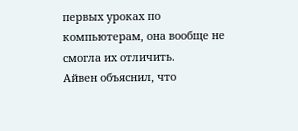первых уроках по компьютерам, она вообще не смогла их отличить.
Айвен объяснил, что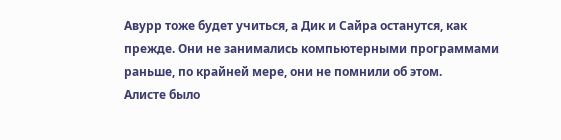Авурр тоже будет учиться, а Дик и Сайра останутся, как прежде. Они не занимались компьютерными программами раньше, по крайней мере, они не помнили об этом.
Алисте было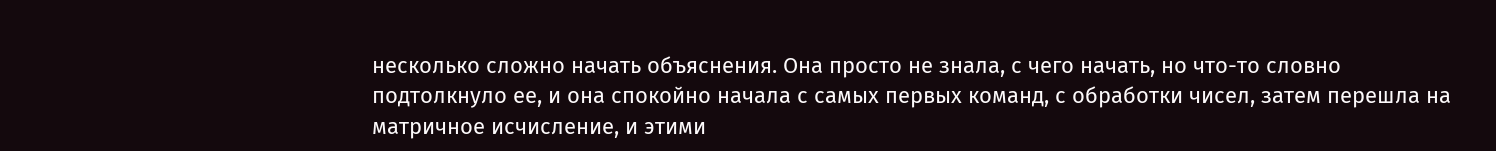несколько сложно начать объяснения. Она просто не знала, с чего начать, но что-то словно подтолкнуло ее, и она спокойно начала с самых первых команд, с обработки чисел, затем перешла на матричное исчисление, и этими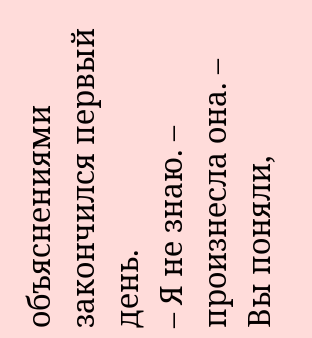объяснениями закончился первый день.
– Я не знаю. – произнесла она. – Вы поняли,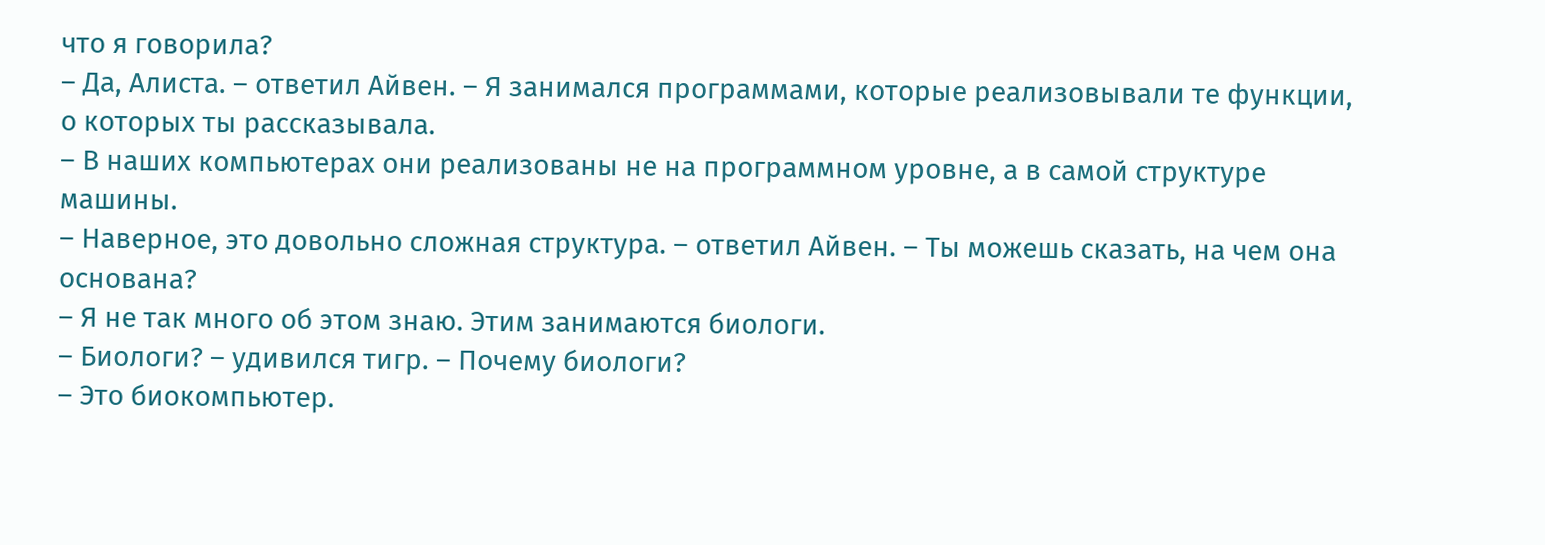что я говорила?
– Да, Алиста. – ответил Айвен. – Я занимался программами, которые реализовывали те функции, о которых ты рассказывала.
– В наших компьютерах они реализованы не на программном уровне, а в самой структуре машины.
– Наверное, это довольно сложная структура. – ответил Айвен. – Ты можешь сказать, на чем она основана?
– Я не так много об этом знаю. Этим занимаются биологи.
– Биологи? – удивился тигр. – Почему биологи?
– Это биокомпьютер.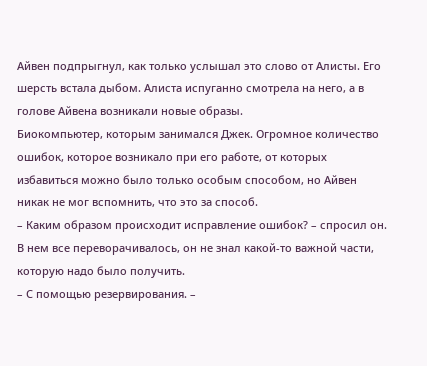Айвен подпрыгнул, как только услышал это слово от Алисты. Его шерсть встала дыбом. Алиста испуганно смотрела на него, а в голове Айвена возникали новые образы.
Биокомпьютер, которым занимался Джек. Огромное количество ошибок, которое возникало при его работе, от которых избавиться можно было только особым способом, но Айвен никак не мог вспомнить, что это за способ.
– Каким образом происходит исправление ошибок? – спросил он. В нем все переворачивалось, он не знал какой-то важной части, которую надо было получить.
– С помощью резервирования. –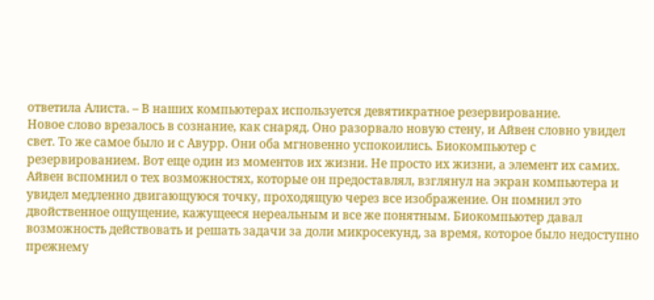ответила Алиста. – В наших компьютерах используется девятикратное резервирование.
Новое слово врезалось в сознание, как снаряд. Оно разорвало новую стену, и Айвен словно увидел свет. То же самое было и с Авурр. Они оба мгновенно успокоились. Биокомпьютер с резервированием. Вот еще один из моментов их жизни. Не просто их жизни, а элемент их самих.
Айвен вспомнил о тех возможностях, которые он предоставлял, взглянул на экран компьютера и увидел медленно двигающуюся точку, проходящую через все изображение. Он помнил это двойственное ощущение, кажущееся нереальным и все же понятным. Биокомпьютер давал возможность действовать и решать задачи за доли микросекунд, за время, которое было недоступно прежнему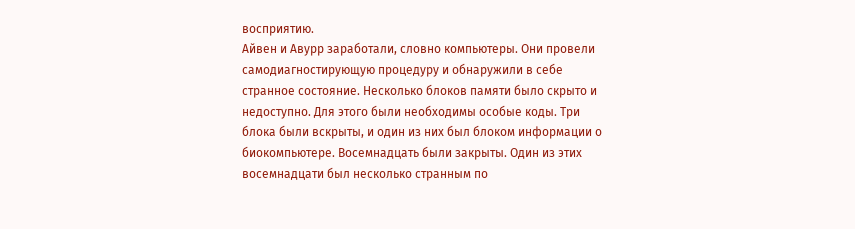восприятию.
Айвен и Авурр заработали, словно компьютеры. Они провели самодиагностирующую процедуру и обнаружили в себе странное состояние. Несколько блоков памяти было скрыто и недоступно. Для этого были необходимы особые коды. Три блока были вскрыты, и один из них был блоком информации о биокомпьютере. Восемнадцать были закрыты. Один из этих восемнадцати был несколько странным по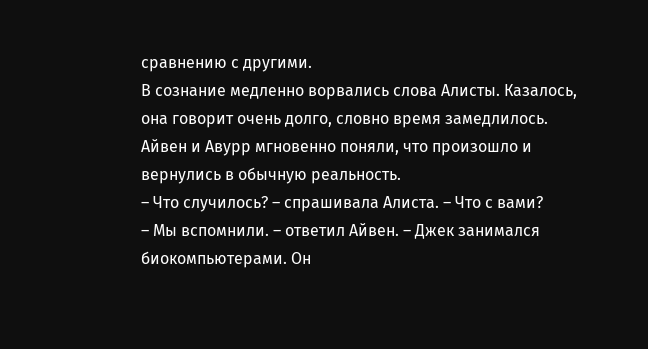сравнению с другими.
В сознание медленно ворвались слова Алисты. Казалось, она говорит очень долго, словно время замедлилось. Айвен и Авурр мгновенно поняли, что произошло и вернулись в обычную реальность.
– Что случилось? – спрашивала Алиста. – Что с вами?
– Мы вспомнили. – ответил Айвен. – Джек занимался биокомпьютерами. Он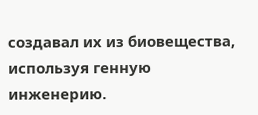создавал их из биовещества, используя генную инженерию.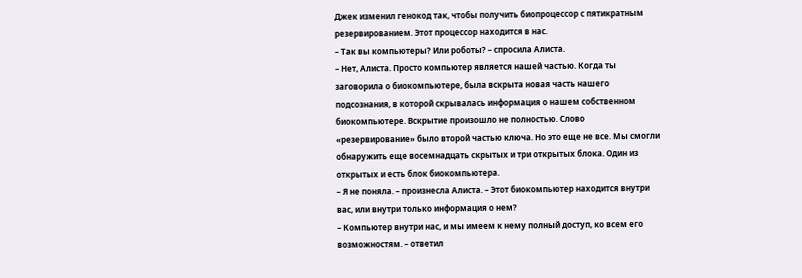Джек изменил генокод так, чтобы получить биопроцессор с пятикратным резервированием. Этот процессор находится в нас.
– Так вы компьютеры? Или роботы? – спросила Алиста.
– Нет, Алиста. Просто компьютер является нашей частью. Когда ты заговорила о биокомпьютере, была вскрыта новая часть нашего подсознания, в которой скрывалась информация о нашем собственном биокомпьютере. Вскрытие произошло не полностью. Слово «резервирование» было второй частью ключа. Но это еще не все. Мы смогли обнаружить еще восемнадцать скрытых и три открытых блока. Один из открытых и есть блок биокомпьютера.
– Я не поняла. – произнесла Алиста. – Этот биокомпьютер находится внутри вас, или внутри только информация о нем?
– Компьютер внутри нас, и мы имеем к нему полный доступ, ко всем его возможностям. – ответил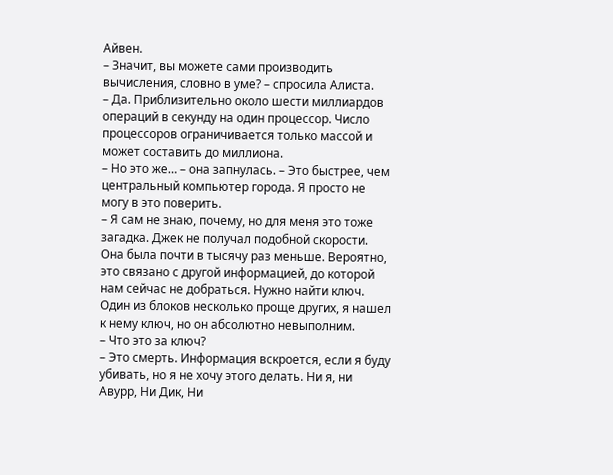Айвен.
– Значит, вы можете сами производить вычисления, словно в уме? – спросила Алиста.
– Да. Приблизительно около шести миллиардов операций в секунду на один процессор. Число процессоров ограничивается только массой и может составить до миллиона.
– Но это же… – она запнулась. – Это быстрее, чем центральный компьютер города. Я просто не могу в это поверить.
– Я сам не знаю, почему, но для меня это тоже загадка. Джек не получал подобной скорости. Она была почти в тысячу раз меньше. Вероятно, это связано с другой информацией, до которой нам сейчас не добраться. Нужно найти ключ. Один из блоков несколько проще других, я нашел к нему ключ, но он абсолютно невыполним.
– Что это за ключ?
– Это смерть. Информация вскроется, если я буду убивать, но я не хочу этого делать. Ни я, ни Авурр, Ни Дик, Ни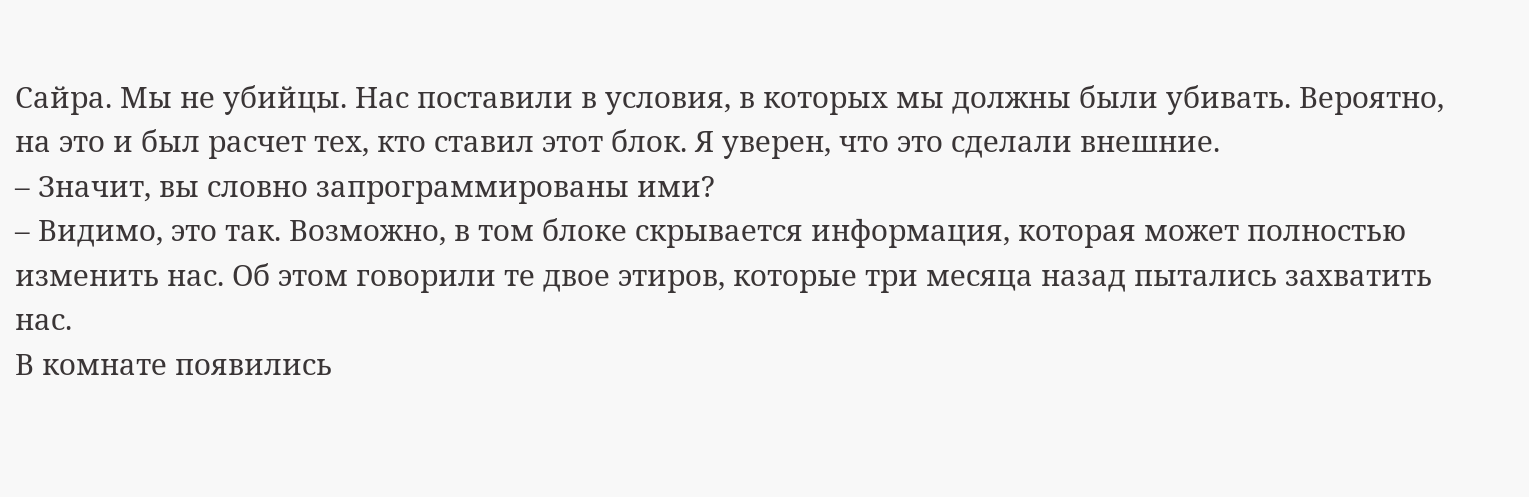Сайра. Мы не убийцы. Нас поставили в условия, в которых мы должны были убивать. Вероятно, на это и был расчет тех, кто ставил этот блок. Я уверен, что это сделали внешние.
– Значит, вы словно запрограммированы ими?
– Видимо, это так. Возможно, в том блоке скрывается информация, которая может полностью изменить нас. Об этом говорили те двое этиров, которые три месяца назад пытались захватить нас.
В комнате появились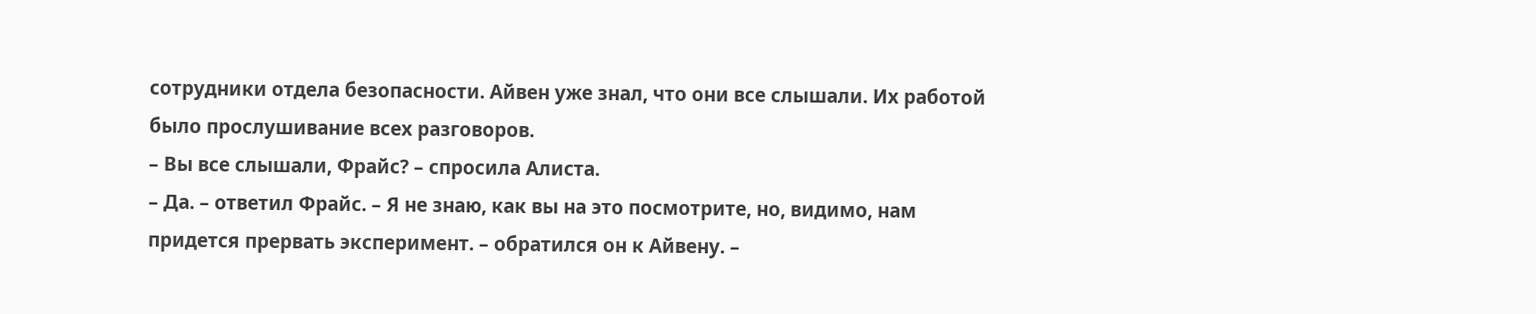сотрудники отдела безопасности. Айвен уже знал, что они все слышали. Их работой было прослушивание всех разговоров.
– Вы все слышали, Фрайс? – спросила Алиста.
– Да. – ответил Фрайс. – Я не знаю, как вы на это посмотрите, но, видимо, нам придется прервать эксперимент. – обратился он к Айвену. –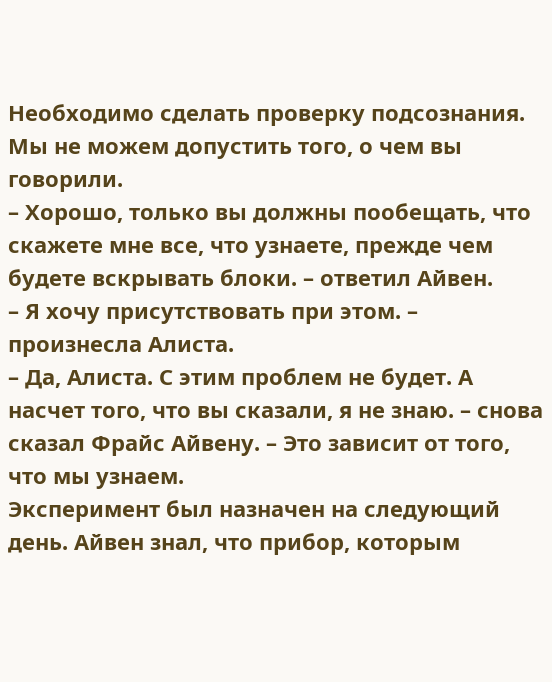Необходимо сделать проверку подсознания. Мы не можем допустить того, о чем вы говорили.
– Хорошо, только вы должны пообещать, что скажете мне все, что узнаете, прежде чем будете вскрывать блоки. – ответил Айвен.
– Я хочу присутствовать при этом. – произнесла Алиста.
– Да, Алиста. С этим проблем не будет. А насчет того, что вы сказали, я не знаю. – снова сказал Фрайс Айвену. – Это зависит от того, что мы узнаем.
Эксперимент был назначен на следующий день. Айвен знал, что прибор, которым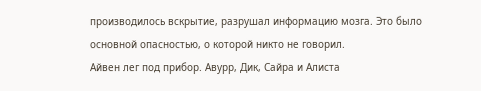производилось вскрытие, разрушал информацию мозга. Это было основной опасностью, о которой никто не говорил.
Айвен лег под прибор. Авурр, Дик, Сайра и Алиста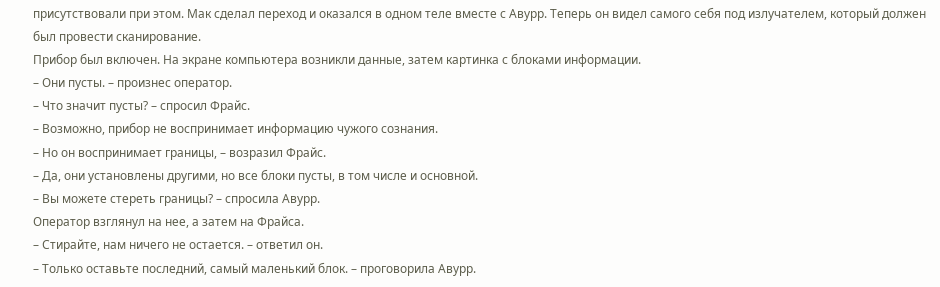присутствовали при этом. Мак сделал переход и оказался в одном теле вместе с Авурр. Теперь он видел самого себя под излучателем, который должен был провести сканирование.
Прибор был включен. На экране компьютера возникли данные, затем картинка с блоками информации.
– Они пусты. – произнес оператор.
– Что значит пусты? – спросил Фрайс.
– Возможно, прибор не воспринимает информацию чужого сознания.
– Но он воспринимает границы, – возразил Фрайс.
– Да, они установлены другими, но все блоки пусты, в том числе и основной.
– Вы можете стереть границы? – спросила Авурр.
Оператор взглянул на нее, а затем на Фрайса.
– Стирайте, нам ничего не остается. – ответил он.
– Только оставьте последний, самый маленький блок. – проговорила Авурр.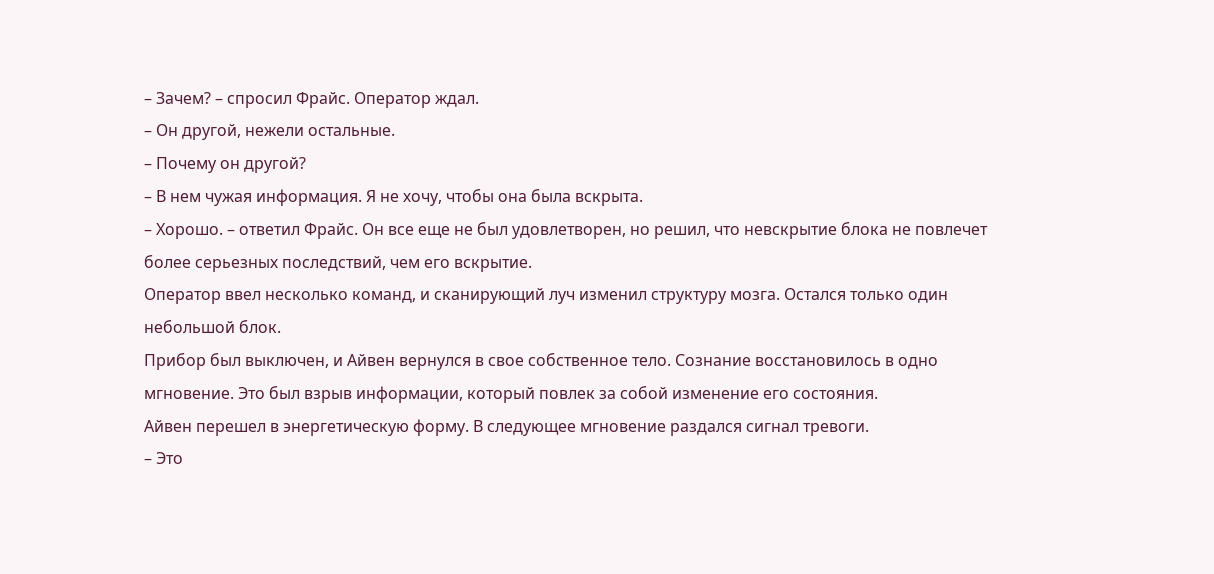– Зачем? – спросил Фрайс. Оператор ждал.
– Он другой, нежели остальные.
– Почему он другой?
– В нем чужая информация. Я не хочу, чтобы она была вскрыта.
– Хорошо. – ответил Фрайс. Он все еще не был удовлетворен, но решил, что невскрытие блока не повлечет более серьезных последствий, чем его вскрытие.
Оператор ввел несколько команд, и сканирующий луч изменил структуру мозга. Остался только один небольшой блок.
Прибор был выключен, и Айвен вернулся в свое собственное тело. Сознание восстановилось в одно мгновение. Это был взрыв информации, который повлек за собой изменение его состояния.
Айвен перешел в энергетическую форму. В следующее мгновение раздался сигнал тревоги.
– Это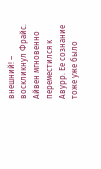внешний! – воскликнул Фрайс.
Айвен мгновенно переместился к Авурр. Ее сознание тоже уже было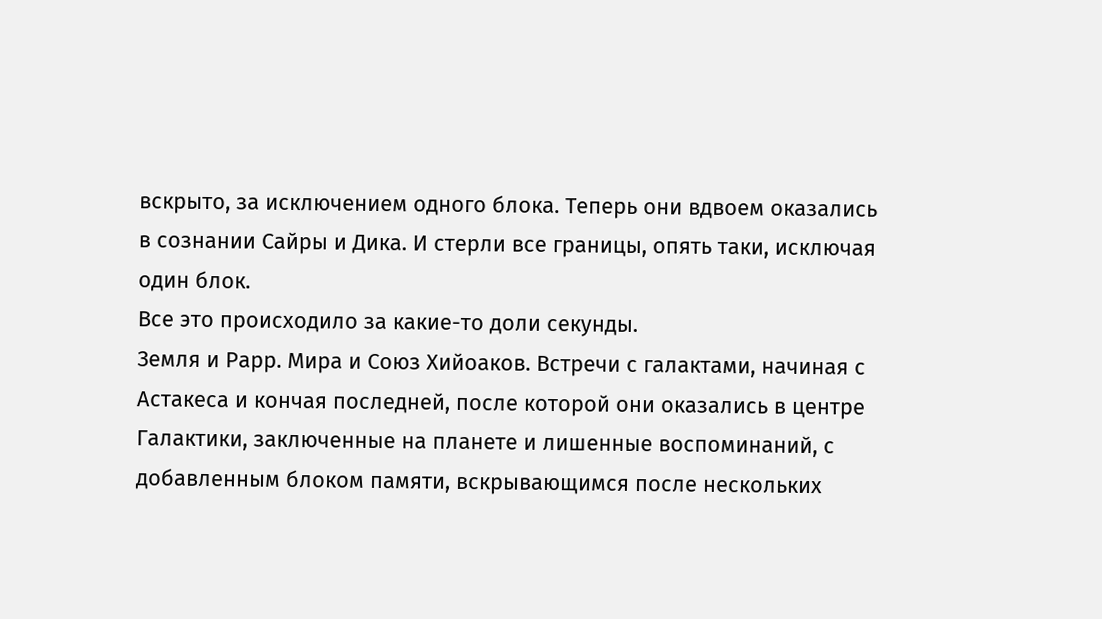вскрыто, за исключением одного блока. Теперь они вдвоем оказались в сознании Сайры и Дика. И стерли все границы, опять таки, исключая один блок.
Все это происходило за какие-то доли секунды.
Земля и Рарр. Мира и Союз Хийоаков. Встречи с галактами, начиная с Астакеса и кончая последней, после которой они оказались в центре Галактики, заключенные на планете и лишенные воспоминаний, с добавленным блоком памяти, вскрывающимся после нескольких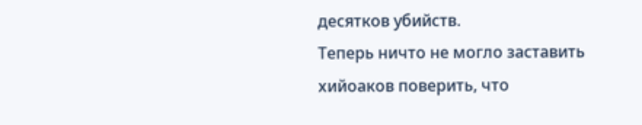десятков убийств.
Теперь ничто не могло заставить хийоаков поверить, что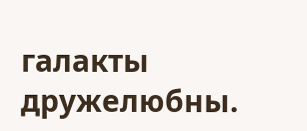галакты дружелюбны.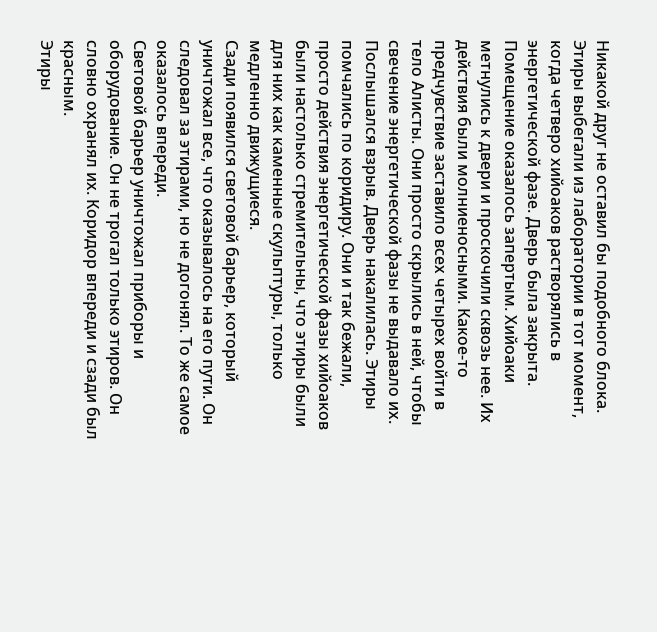Никакой друг не оставил бы подобного блока.
Этиры выбегали из лаборатории в тот момент, когда четверо хийоаков растворялись в энергетической фазе. Дверь была закрыта. Помещение оказалось запертым. Хийоаки метнулись к двери и проскочили сквозь нее. Их действия были молниеносными. Какое-то предчувствие заставило всех четырех войти в тело Алисты. Они просто скрылись в ней, чтобы свечение энергетической фазы не выдавало их.
Послышался взрыв. Дверь накалилась. Этиры помчались по коридиру. Они и так бежали, просто действия энергетической фазы хийоаков были настолько стремительны, что этиры были для них как каменные скульптуры, только медленно движущиеся.
Сзади появился световой барьер, который уничтожал все, что оказывалось на его пути. Он следовал за этирами, но не догонял. То же самое оказалось впереди.
Световой барьер уничтожал приборы и оборудование. Он не трогал только этиров. Он словно охранял их. Коридор впереди и сзади был красным.
Этиры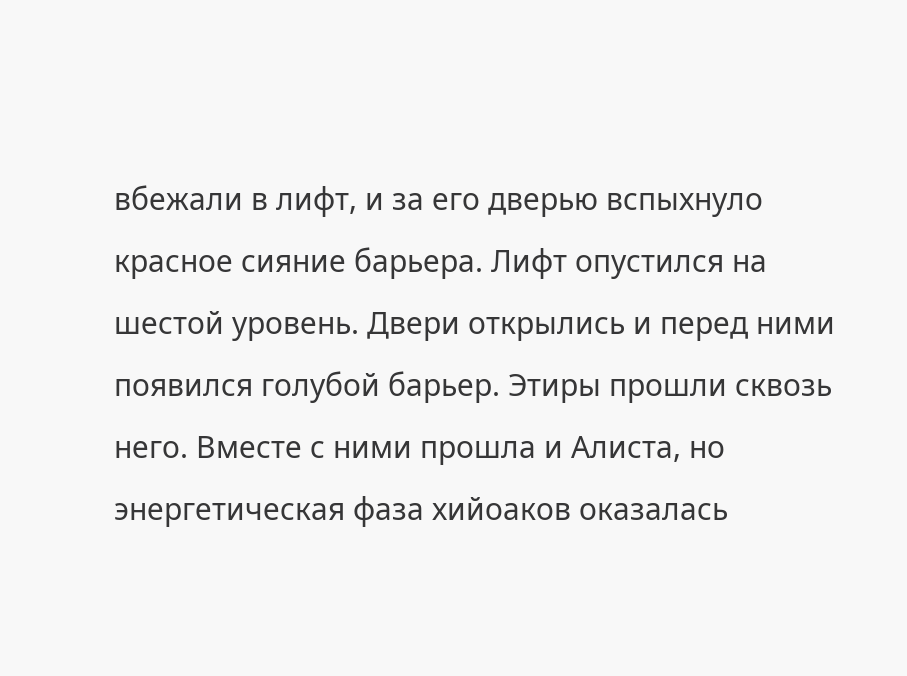вбежали в лифт, и за его дверью вспыхнуло красное сияние барьера. Лифт опустился на шестой уровень. Двери открылись и перед ними появился голубой барьер. Этиры прошли сквозь него. Вместе с ними прошла и Алиста, но энергетическая фаза хийоаков оказалась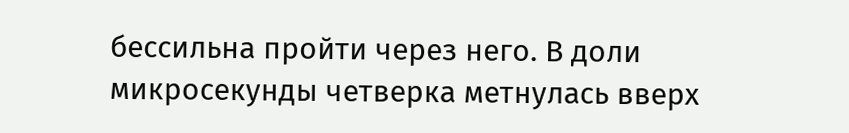бессильна пройти через него. В доли микросекунды четверка метнулась вверх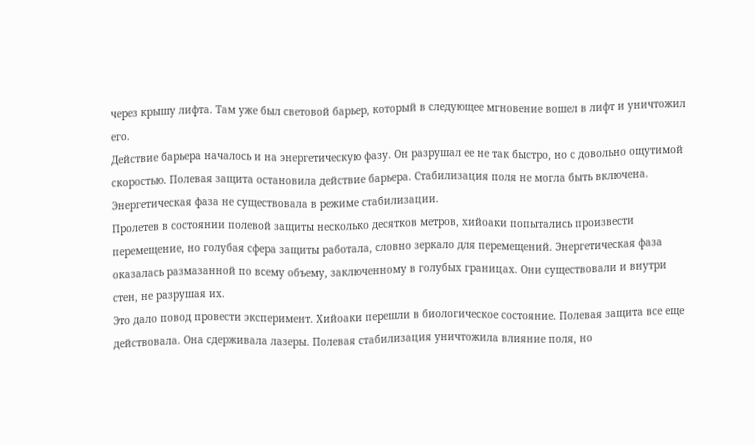через крышу лифта. Там уже был световой барьер, который в следующее мгновение вошел в лифт и уничтожил его.
Действие барьера началось и на энергетическую фазу. Он разрушал ее не так быстро, но с довольно ощутимой скоростью. Полевая защита остановила действие барьера. Стабилизация поля не могла быть включена. Энергетическая фаза не существовала в режиме стабилизации.
Пролетев в состоянии полевой защиты несколько десятков метров, хийоаки попытались произвести перемещение, но голубая сфера защиты работала, словно зеркало для перемещений. Энергетическая фаза оказалась размазанной по всему объему, заключенному в голубых границах. Они существовали и внутри стен, не разрушая их.
Это дало повод провести эксперимент. Хийоаки перешли в биологическое состояние. Полевая защита все еще действовала. Она сдерживала лазеры. Полевая стабилизация уничтожила влияние поля, но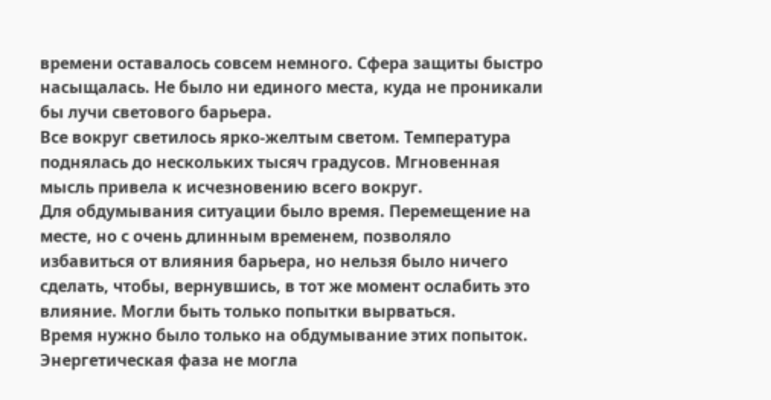времени оставалось совсем немного. Сфера защиты быстро насыщалась. Не было ни единого места, куда не проникали бы лучи светового барьера.
Все вокруг светилось ярко-желтым светом. Температура поднялась до нескольких тысяч градусов. Мгновенная мысль привела к исчезновению всего вокруг.
Для обдумывания ситуации было время. Перемещение на месте, но с очень длинным временем, позволяло избавиться от влияния барьера, но нельзя было ничего сделать, чтобы, вернувшись, в тот же момент ослабить это влияние. Могли быть только попытки вырваться.
Время нужно было только на обдумывание этих попыток. Энергетическая фаза не могла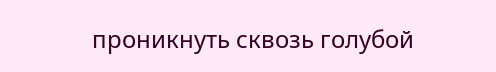проникнуть сквозь голубой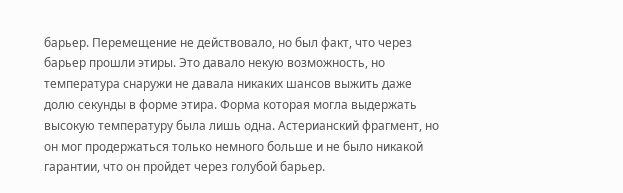барьер. Перемещение не действовало, но был факт, что через барьер прошли этиры. Это давало некую возможность, но температура снаружи не давала никаких шансов выжить даже долю секунды в форме этира. Форма которая могла выдержать высокую температуру была лишь одна. Астерианский фрагмент, но он мог продержаться только немного больше и не было никакой гарантии, что он пройдет через голубой барьер.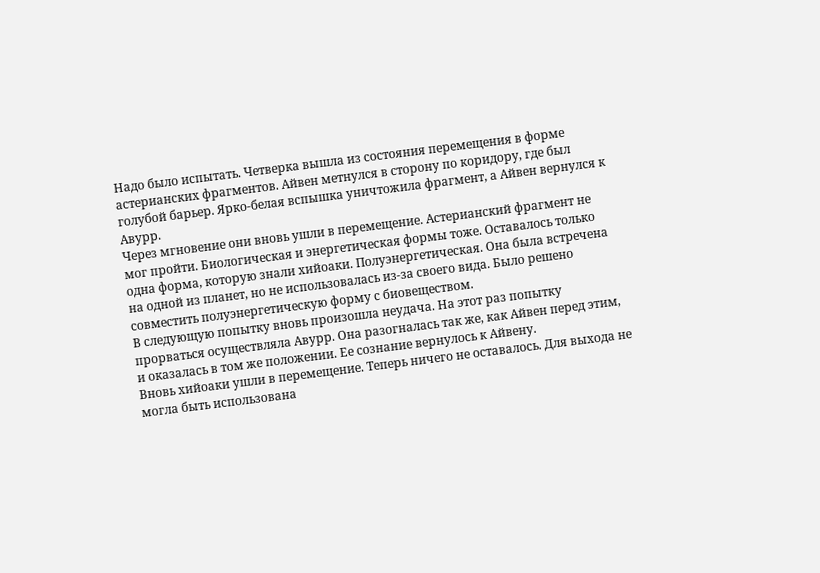Надо было испытать. Четверка вышла из состояния перемещения в форме астерианских фрагментов. Айвен метнулся в сторону по коридору, где был голубой барьер. Ярко-белая вспышка уничтожила фрагмент, а Айвен вернулся к Авурр.
Через мгновение они вновь ушли в перемещение. Астерианский фрагмент не мог пройти. Биологическая и энергетическая формы тоже. Оставалось только одна форма, которую знали хийоаки. Полуэнергетическая. Она была встречена на одной из планет, но не использовалась из-за своего вида. Было решено совместить полуэнергетическую форму с биовеществом.
В следующую попытку вновь произошла неудача. На этот раз попытку прорваться осуществляла Авурр. Она разогналась так же, как Айвен перед этим, и оказалась в том же положении. Ее сознание вернулось к Айвену.
Вновь хийоаки ушли в перемещение. Теперь ничего не оставалось. Для выхода не могла быть использована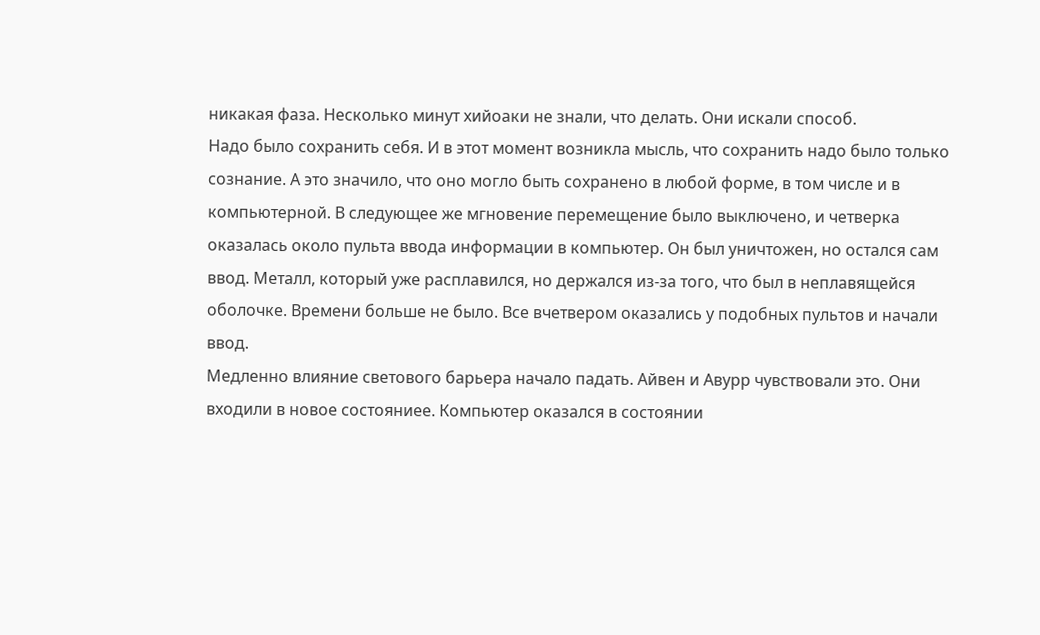никакая фаза. Несколько минут хийоаки не знали, что делать. Они искали способ.
Надо было сохранить себя. И в этот момент возникла мысль, что сохранить надо было только сознание. А это значило, что оно могло быть сохранено в любой форме, в том числе и в компьютерной. В следующее же мгновение перемещение было выключено, и четверка оказалась около пульта ввода информации в компьютер. Он был уничтожен, но остался сам ввод. Металл, который уже расплавился, но держался из-за того, что был в неплавящейся оболочке. Времени больше не было. Все вчетвером оказались у подобных пультов и начали ввод.
Медленно влияние светового барьера начало падать. Айвен и Авурр чувствовали это. Они входили в новое состояниее. Компьютер оказался в состоянии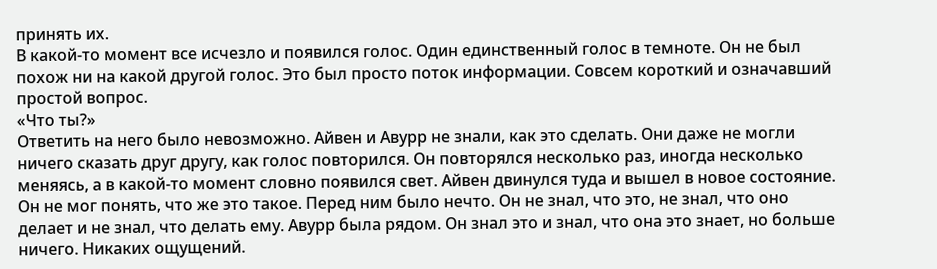принять их.
В какой-то момент все исчезло и появился голос. Один единственный голос в темноте. Он не был похож ни на какой другой голос. Это был просто поток информации. Совсем короткий и означавший простой вопрос.
«Что ты?»
Ответить на него было невозможно. Айвен и Авурр не знали, как это сделать. Они даже не могли ничего сказать друг другу, как голос повторился. Он повторялся несколько раз, иногда несколько меняясь, а в какой-то момент словно появился свет. Айвен двинулся туда и вышел в новое состояние.
Он не мог понять, что же это такое. Перед ним было нечто. Он не знал, что это, не знал, что оно делает и не знал, что делать ему. Авурр была рядом. Он знал это и знал, что она это знает, но больше ничего. Никаких ощущений.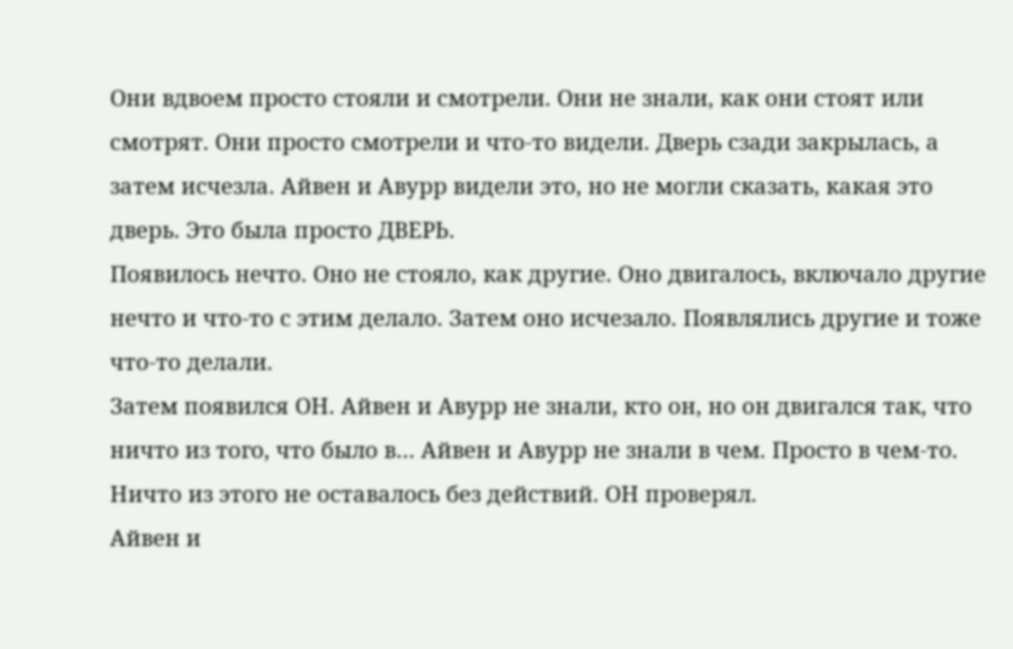Они вдвоем просто стояли и смотрели. Они не знали, как они стоят или смотрят. Они просто смотрели и что-то видели. Дверь сзади закрылась, а затем исчезла. Айвен и Авурр видели это, но не могли сказать, какая это дверь. Это была просто ДВЕРЬ.
Появилось нечто. Оно не стояло, как другие. Оно двигалось, включало другие нечто и что-то с этим делало. Затем оно исчезало. Появлялись другие и тоже что-то делали.
Затем появился ОН. Айвен и Авурр не знали, кто он, но он двигался так, что ничто из того, что было в… Айвен и Авурр не знали в чем. Просто в чем-то. Ничто из этого не оставалось без действий. ОН проверял.
Айвен и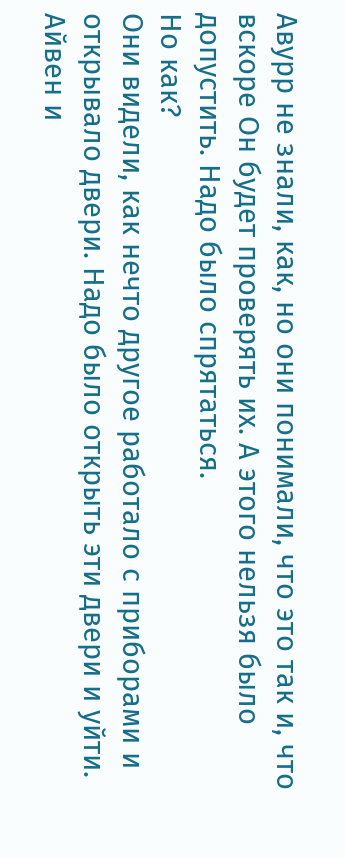Авурр не знали, как, но они понимали, что это так и, что вскоре Он будет проверять их. А этого нельзя было допустить. Надо было спрятаться.
Но как?
Они видели, как нечто другое работало с приборами и открывало двери. Надо было открыть эти двери и уйти. Айвен и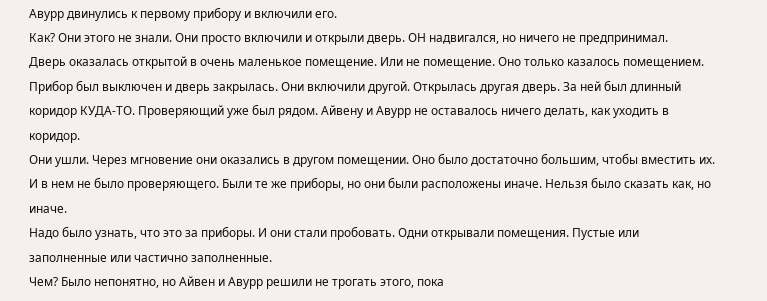Авурр двинулись к первому прибору и включили его.
Как? Они этого не знали. Они просто включили и открыли дверь. ОН надвигался, но ничего не предпринимал.
Дверь оказалась открытой в очень маленькое помещение. Или не помещение. Оно только казалось помещением.
Прибор был выключен и дверь закрылась. Они включили другой. Открылась другая дверь. За ней был длинный коридор КУДА-ТО. Проверяющий уже был рядом. Айвену и Авурр не оставалось ничего делать, как уходить в коридор.
Они ушли. Через мгновение они оказались в другом помещении. Оно было достаточно большим, чтобы вместить их. И в нем не было проверяющего. Были те же приборы, но они были расположены иначе. Нельзя было сказать как, но иначе.
Надо было узнать, что это за приборы. И они стали пробовать. Одни открывали помещения. Пустые или заполненные или частично заполненные.
Чем? Было непонятно, но Айвен и Авурр решили не трогать этого, пока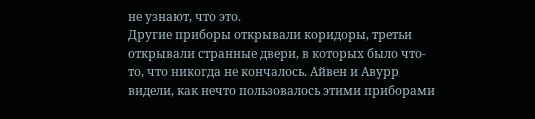не узнают, что это.
Другие приборы открывали коридоры, третьи открывали странные двери, в которых было что-то, что никогда не кончалось. Айвен и Авурр видели, как нечто пользовалось этими приборами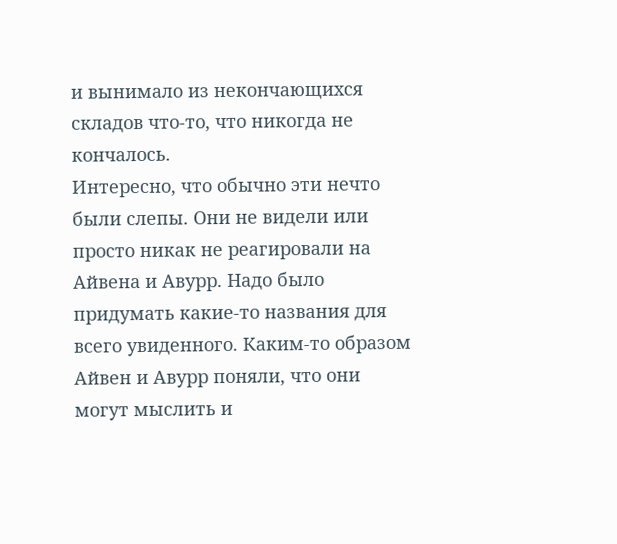и вынимало из некончающихся складов что-то, что никогда не кончалось.
Интересно, что обычно эти нечто были слепы. Они не видели или просто никак не реагировали на Айвена и Авурр. Надо было придумать какие-то названия для всего увиденного. Каким-то образом Айвен и Авурр поняли, что они могут мыслить и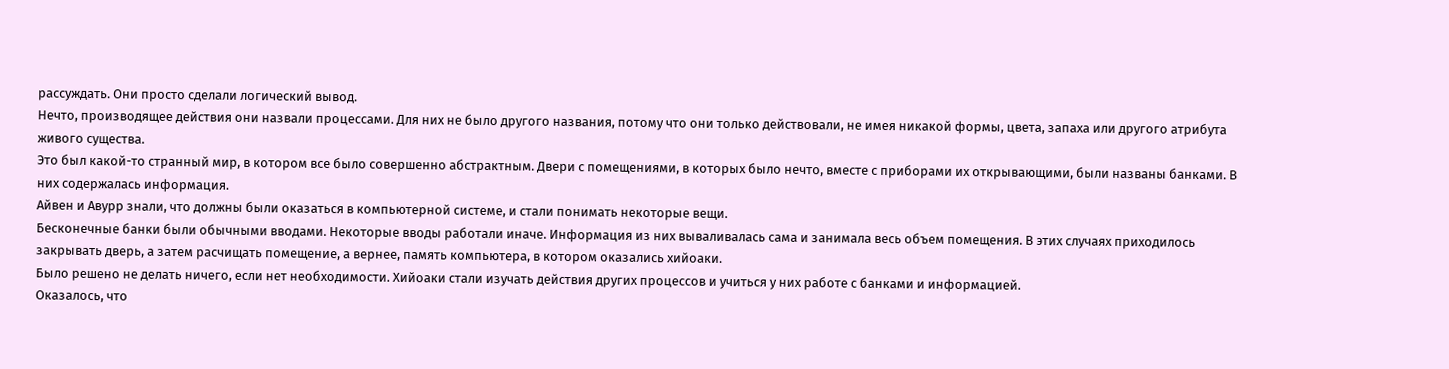рассуждать. Они просто сделали логический вывод.
Нечто, производящее действия они назвали процессами. Для них не было другого названия, потому что они только действовали, не имея никакой формы, цвета, запаха или другого атрибута живого существа.
Это был какой-то странный мир, в котором все было совершенно абстрактным. Двери с помещениями, в которых было нечто, вместе с приборами их открывающими, были названы банками. В них содержалась информация.
Айвен и Авурр знали, что должны были оказаться в компьютерной системе, и стали понимать некоторые вещи.
Бесконечные банки были обычными вводами. Некоторые вводы работали иначе. Информация из них вываливалась сама и занимала весь объем помещения. В этих случаях приходилось закрывать дверь, а затем расчищать помещение, а вернее, память компьютера, в котором оказались хийоаки.
Было решено не делать ничего, если нет необходимости. Хийоаки стали изучать действия других процессов и учиться у них работе с банками и информацией.
Оказалось, что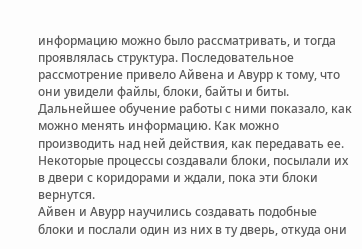информацию можно было рассматривать, и тогда проявлялась структура. Последовательное рассмотрение привело Айвена и Авурр к тому, что они увидели файлы, блоки, байты и биты. Дальнейшее обучение работы с ними показало, как можно менять информацию. Как можно производить над ней действия, как передавать ее. Некоторые процессы создавали блоки, посылали их в двери с коридорами и ждали, пока эти блоки вернутся.
Айвен и Авурр научились создавать подобные блоки и послали один из них в ту дверь, откуда они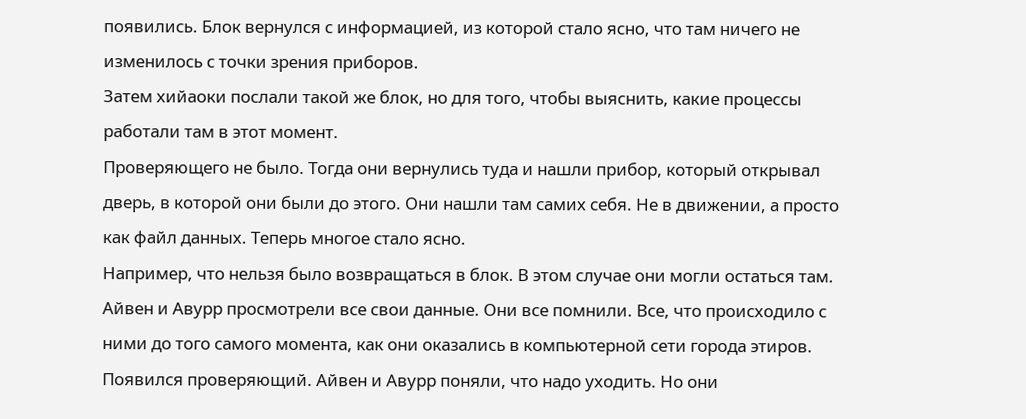появились. Блок вернулся с информацией, из которой стало ясно, что там ничего не изменилось с точки зрения приборов.
Затем хийаоки послали такой же блок, но для того, чтобы выяснить, какие процессы работали там в этот момент.
Проверяющего не было. Тогда они вернулись туда и нашли прибор, который открывал дверь, в которой они были до этого. Они нашли там самих себя. Не в движении, а просто как файл данных. Теперь многое стало ясно.
Например, что нельзя было возвращаться в блок. В этом случае они могли остаться там. Айвен и Авурр просмотрели все свои данные. Они все помнили. Все, что происходило с ними до того самого момента, как они оказались в компьютерной сети города этиров.
Появился проверяющий. Айвен и Авурр поняли, что надо уходить. Но они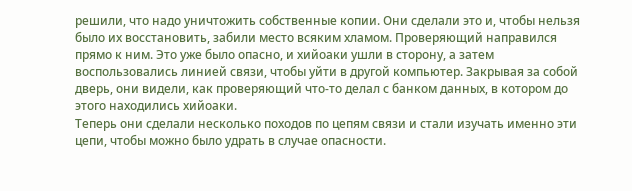решили, что надо уничтожить собственные копии. Они сделали это и, чтобы нельзя было их восстановить, забили место всяким хламом. Проверяющий направился прямо к ним. Это уже было опасно, и хийоаки ушли в сторону, а затем воспользовались линией связи, чтобы уйти в другой компьютер. Закрывая за собой дверь, они видели, как проверяющий что-то делал с банком данных, в котором до этого находились хийоаки.
Теперь они сделали несколько походов по цепям связи и стали изучать именно эти цепи, чтобы можно было удрать в случае опасности.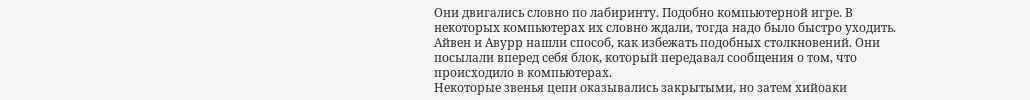Они двигались словно по лабиринту. Подобно компьютерной игре. В некоторых компьютерах их словно ждали, тогда надо было быстро уходить. Айвен и Авурр нашли способ, как избежать подобных столкновений. Они посылали вперед себя блок, который передавал сообщения о том, что происходило в компьютерах.
Некоторые звенья цепи оказывались закрытыми, но затем хийоаки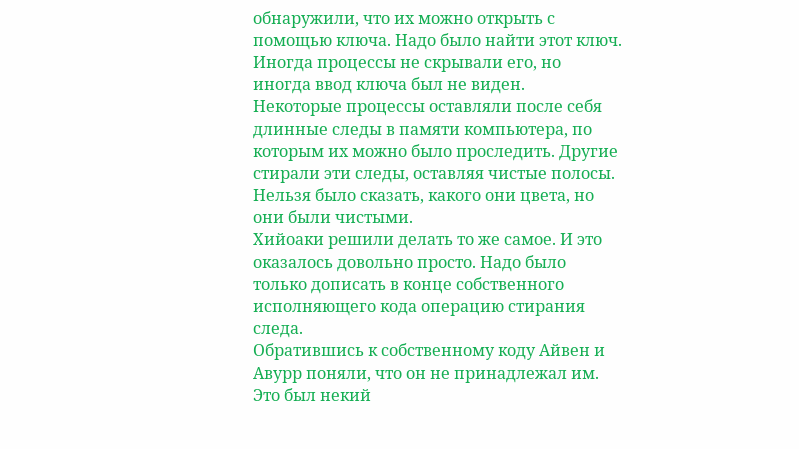обнаружили, что их можно открыть с помощью ключа. Надо было найти этот ключ. Иногда процессы не скрывали его, но иногда ввод ключа был не виден.
Некоторые процессы оставляли после себя длинные следы в памяти компьютера, по которым их можно было проследить. Другие стирали эти следы, оставляя чистые полосы. Нельзя было сказать, какого они цвета, но они были чистыми.
Хийоаки решили делать то же самое. И это оказалось довольно просто. Надо было только дописать в конце собственного исполняющего кода операцию стирания следа.
Обратившись к собственному коду Айвен и Авурр поняли, что он не принадлежал им. Это был некий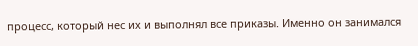процесс, который нес их и выполнял все приказы. Именно он занимался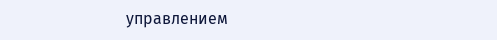управлением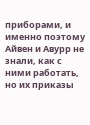приборами, и именно поэтому Айвен и Авурр не знали, как с ними работать, но их приказы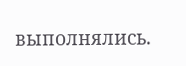выполнялись.